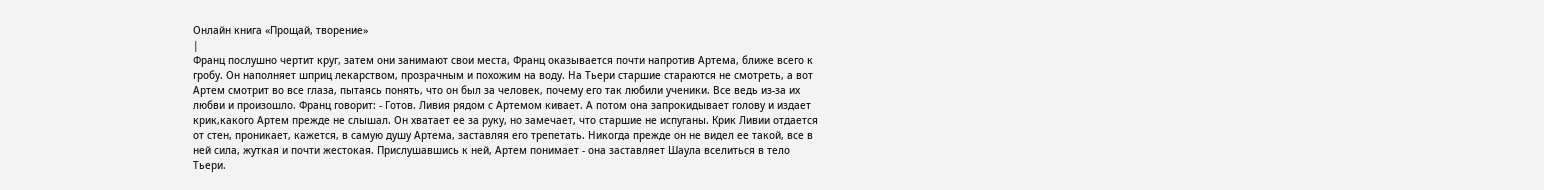Онлайн книга «Прощай, творение»
|
Франц послушно чертит круг, затем они занимают свои места, Франц оказывается почти напротив Артема, ближе всего к гробу. Он наполняет шприц лекарством, прозрачным и похожим на воду. На Тьери старшие стараются не смотреть, а вот Артем смотрит во все глаза, пытаясь понять, что он был за человек, почему его так любили ученики. Все ведь из-за их любви и произошло. Франц говорит: - Готов. Ливия рядом с Артемом кивает. А потом она запрокидывает голову и издает крик,какого Артем прежде не слышал. Он хватает ее за руку, но замечает, что старшие не испуганы. Крик Ливии отдается от стен, проникает, кажется, в самую душу Артема, заставляя его трепетать. Никогда прежде он не видел ее такой, все в ней сила, жуткая и почти жестокая. Прислушавшись к ней, Артем понимает - она заставляет Шаула вселиться в тело Тьери.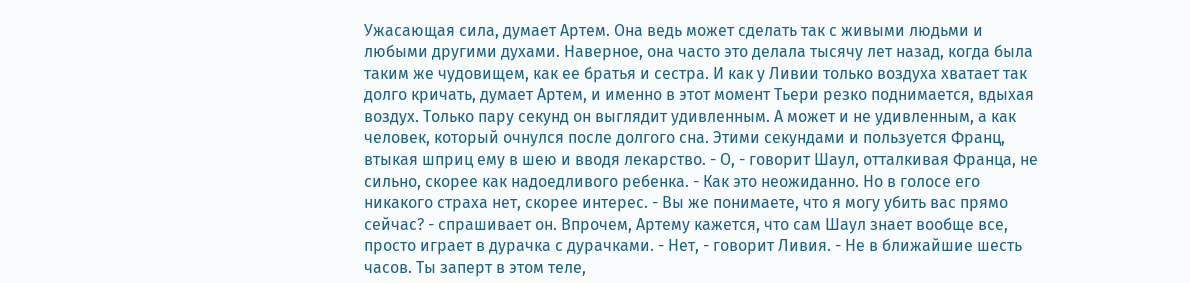Ужасающая сила, думает Артем. Она ведь может сделать так с живыми людьми и любыми другими духами. Наверное, она часто это делала тысячу лет назад, когда была таким же чудовищем, как ее братья и сестра. И как у Ливии только воздуха хватает так долго кричать, думает Артем, и именно в этот момент Тьери резко поднимается, вдыхая воздух. Только пару секунд он выглядит удивленным. А может и не удивленным, а как человек, который очнулся после долгого сна. Этими секундами и пользуется Франц, втыкая шприц ему в шею и вводя лекарство. - О, - говорит Шаул, отталкивая Франца, не сильно, скорее как надоедливого ребенка. - Как это неожиданно. Но в голосе его никакого страха нет, скорее интерес. - Вы же понимаете, что я могу убить вас прямо сейчас? - спрашивает он. Впрочем, Артему кажется, что сам Шаул знает вообще все, просто играет в дурачка с дурачками. - Нет, - говорит Ливия. - Не в ближайшие шесть часов. Ты заперт в этом теле,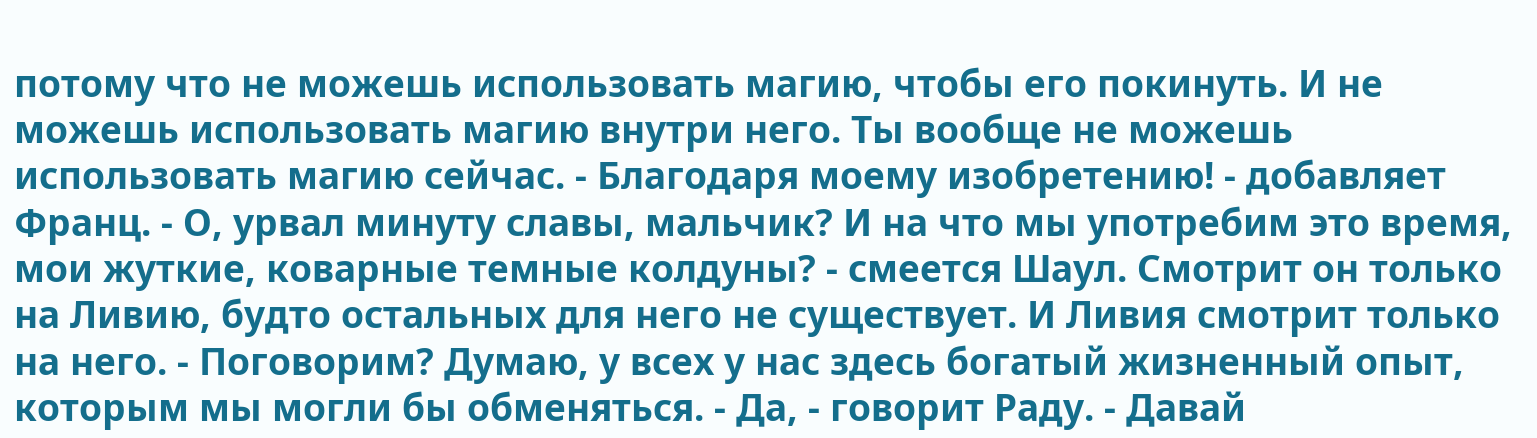потому что не можешь использовать магию, чтобы его покинуть. И не можешь использовать магию внутри него. Ты вообще не можешь использовать магию сейчас. - Благодаря моему изобретению! - добавляет Франц. - О, урвал минуту славы, мальчик? И на что мы употребим это время, мои жуткие, коварные темные колдуны? - смеется Шаул. Смотрит он только на Ливию, будто остальных для него не существует. И Ливия смотрит только на него. - Поговорим? Думаю, у всех у нас здесь богатый жизненный опыт, которым мы могли бы обменяться. - Да, - говорит Раду. - Давай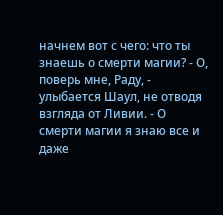начнем вот с чего: что ты знаешь о смерти магии? - О, поверь мне, Раду, - улыбается Шаул, не отводя взгляда от Ливии. - О смерти магии я знаю все и даже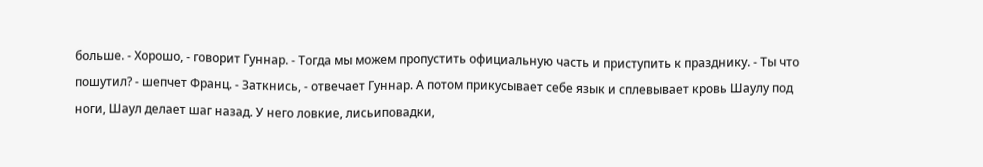больше. - Хорошо, - говорит Гуннар. - Тогда мы можем пропустить официальную часть и приступить к празднику. - Ты что пошутил? - шепчет Франц. - Заткнись, - отвечает Гуннар. А потом прикусывает себе язык и сплевывает кровь Шаулу под ноги, Шаул делает шаг назад. У него ловкие, лисьиповадки,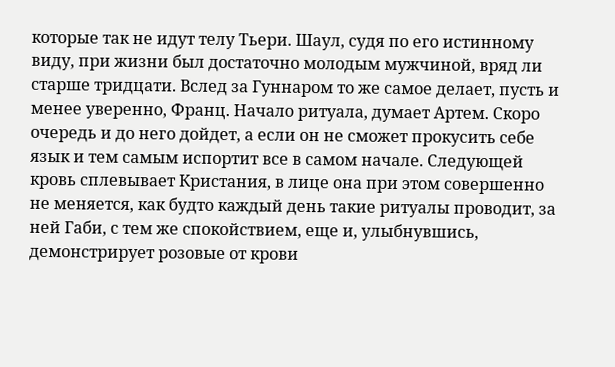которые так не идут телу Тьери. Шаул, судя по его истинному виду, при жизни был достаточно молодым мужчиной, вряд ли старше тридцати. Вслед за Гуннаром то же самое делает, пусть и менее уверенно, Франц. Начало ритуала, думает Артем. Скоро очередь и до него дойдет, а если он не сможет прокусить себе язык и тем самым испортит все в самом начале. Следующей кровь сплевывает Кристания, в лице она при этом совершенно не меняется, как будто каждый день такие ритуалы проводит, за ней Габи, с тем же спокойствием, еще и, улыбнувшись, демонстрирует розовые от крови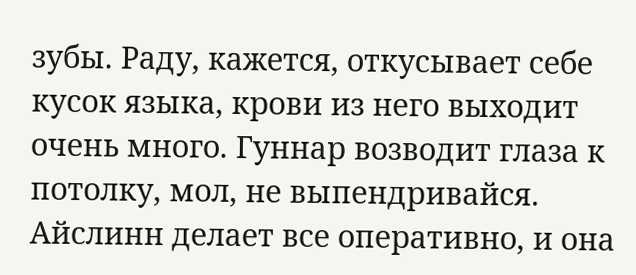зубы. Раду, кажется, откусывает себе кусок языка, крови из него выходит очень много. Гуннар возводит глаза к потолку, мол, не выпендривайся. Айслинн делает все оперативно, и она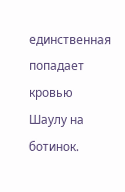единственная попадает кровью Шаулу на ботинок.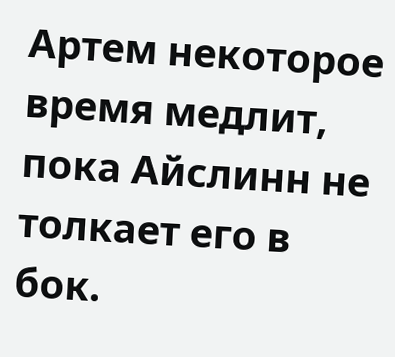Артем некоторое время медлит, пока Айслинн не толкает его в бок.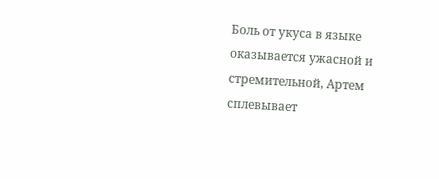Боль от укуса в языке оказывается ужасной и стремительной, Артем сплевывает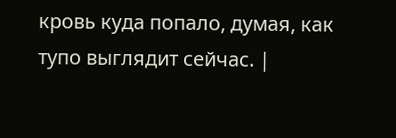кровь куда попало, думая, как тупо выглядит сейчас. |